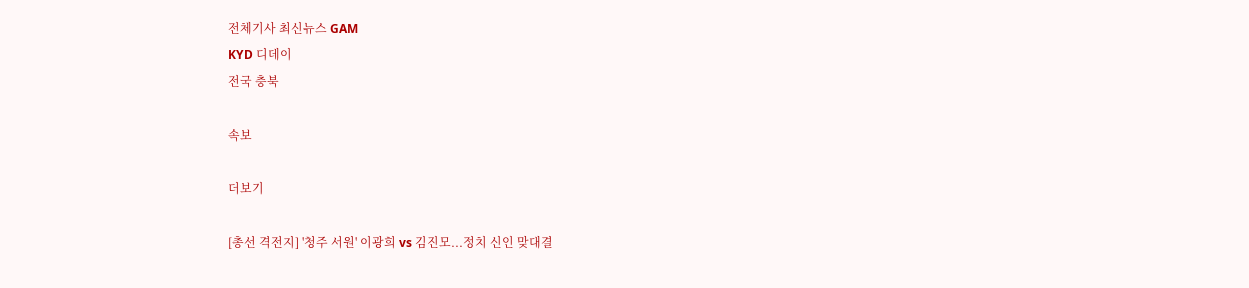전체기사 최신뉴스 GAM
KYD 디데이
전국 충북

속보

더보기

[총선 격전지] '청주 서원' 이광희 vs 김진모...정치 신인 맞대결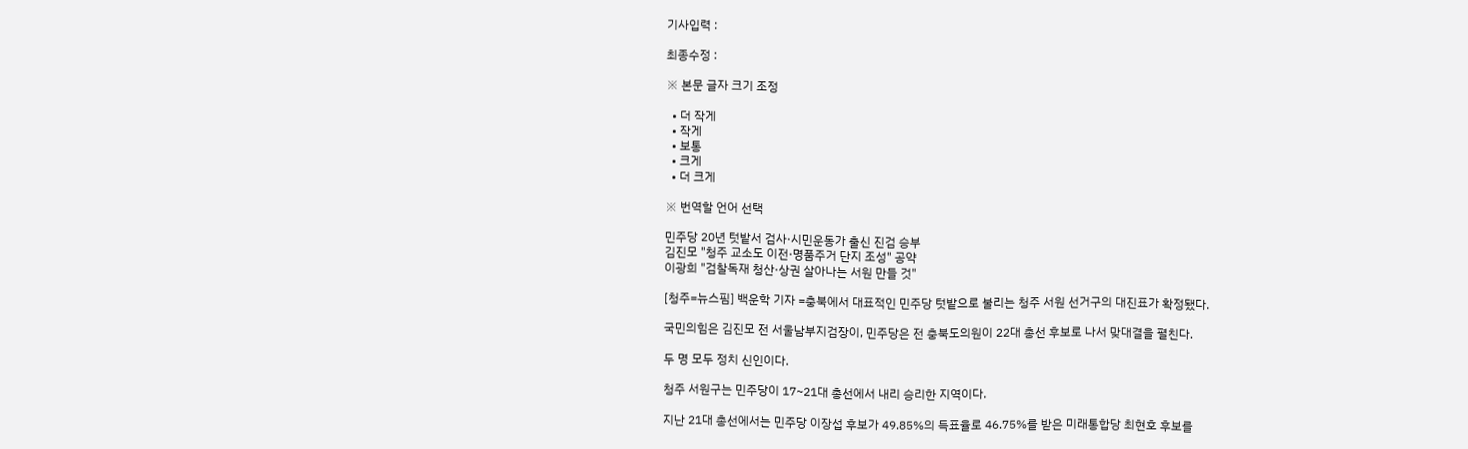기사입력 :

최종수정 :

※ 본문 글자 크기 조정

  • 더 작게
  • 작게
  • 보통
  • 크게
  • 더 크게

※ 번역할 언어 선택

민주당 20년 텃밭서 검사·시민운동가 출신 진검 승부
김진모 "청주 교소도 이전·명품주거 단지 조성" 공약
이광희 "검찰독재 청산·상권 살아나는 서원 만들 것"

[청주=뉴스핌] 백운학 기자 =충북에서 대표적인 민주당 텃밭으로 불리는 청주 서원 선거구의 대진표가 확정됐다.

국민의힘은 김진모 전 서울남부지검장이, 민주당은 전 충북도의원이 22대 총선 후보로 나서 맞대결을 펼친다.

두 명 모두 정치 신인이다.

청주 서원구는 민주당이 17~21대 총선에서 내리 승리한 지역이다.

지난 21대 총선에서는 민주당 이장섭 후보가 49.85%의 득표율로 46.75%를 받은 미래통합당 최현호 후보를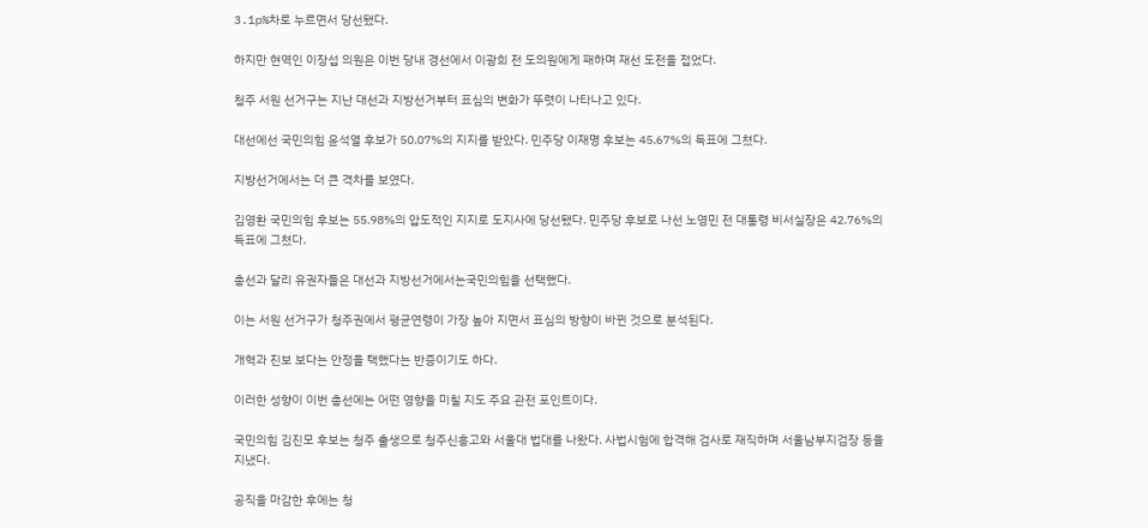3.1p%차로 누르면서 당선됐다.

하지만 현역인 이장섭 의원은 이번 당내 경선에서 이광희 전 도의원에게 패하며 재선 도전을 접었다.

청주 서원 선거구는 지난 대선과 지방선거부터 표심의 변화가 뚜렷이 나타나고 있다.

대선에선 국민의힘 윤석열 후보가 50.07%의 지지를 받았다. 민주당 이재명 후보는 45.67%의 득표에 그쳤다.

지방선거에서는 더 큰 격차를 보였다.

김영환 국민의힘 후보는 55.98%의 압도적인 지지로 도지사에 당선됐다. 민주당 후보로 나선 노영민 전 대통령 비서실장은 42.76%의 득표에 그쳤다.

총선과 달리 유권자들은 대선과 지방선거에서는국민의힘을 선택했다.

이는 서원 선거구가 청주권에서 평균연령이 가장 높아 지면서 표심의 방향이 바뀐 것으로 분석된다.

개혁과 진보 보다는 안정을 택했다는 반증이기도 하다.

이러한 성향이 이번 총선에는 어떤 영향을 미칠 지도 주요 관전 포인트이다.

국민의힘 김진모 후보는 청주 출생으로 청주신흥고와 서울대 법대를 나왔다. 사법시험에 합격해 검사로 재직하며 서울남부지검장 등을 지냈다.

공직을 마감한 후에는 청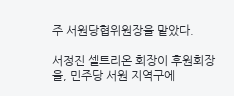주 서원당협위원장을 맡았다.

서정진 셀트리온 회장이 후원회장을, 민주당 서원 지역구에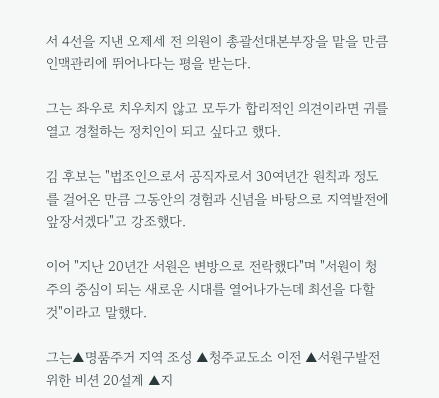서 4선을 지낸 오제세 전 의원이 총괄선대본부장을 맡을 만큼 인맥관리에 뛰어나다는 평을 받는다.

그는 좌우로 치우치지 않고 모두가 합리적인 의견이라면 귀를 열고 경철하는 정치인이 되고 싶다고 했다.

김 후보는 "법조인으로서 공직자로서 30여년간 원칙과 정도를 걸어온 만큼 그동안의 경험과 신념을 바탕으로 지역발전에 앞장서겠다"고 강조했다.

이어 "지난 20년간 서원은 변방으로 전락했다"며 "서원이 청주의 중심이 되는 새로운 시대를 열어나가는데 최선을 다할 것"이라고 말했다.

그는▲명품주거 지역 조성 ▲청주교도소 이전 ▲서원구발전 위한 비션 20설계 ▲지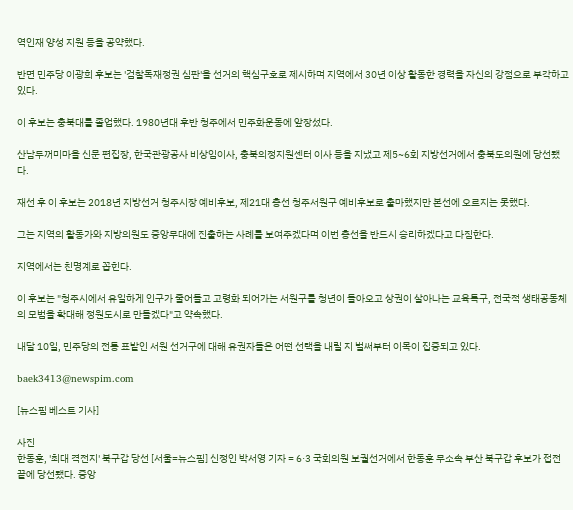역인재 양성 지원 등을 공약했다.

반면 민주당 이광희 후보는 '검찰독재정권 심판'을 선거의 핵심구호로 제시하며 지역에서 30년 이상 활동한 경력을 자신의 강점으로 부각하고 있다.

이 후보는 충북대를 졸업했다. 1980년대 후반 청주에서 민주화운동에 앞장섰다.

산남두꺼미마을 신문 편집장, 한국관광공사 비상임이사, 충북의정지원센터 이사 등을 지냈고 제5~6회 지방선거에서 충북도의원에 당선됐다.

재선 후 이 후보는 2018년 지방선거 청주시장 예비후보, 제21대 총선 청주서원구 예비후보로 출마했지만 본선에 오르지는 못했다.

그는 지역의 활동가와 지방의원도 중앙무대에 진출하는 사례를 보여주겠다며 이번 총선을 반드시 승리하겠다고 다짐한다.

지역에서는 친명계로 꼽힌다.

이 후보는 "청주시에서 유일하게 인구가 줄어들고 고령화 되어가는 서원구를 청년이 돌아오고 상권이 살아나는 교육특구, 전국적 생태공동체의 모범을 확대해 정원도시로 만들겠다"고 약속했다.

내달 10일, 민주당의 전통 표밭인 서원 선거구에 대해 유권자들은 어떤 선택을 내릴 지 벌써부터 이목이 집중되고 있다.

baek3413@newspim.com

[뉴스핌 베스트 기사]

사진
한동훈, '최대 격전지' 북구갑 당선 [서울=뉴스핌] 신정인 박서영 기자 = 6·3 국회의원 보궐선거에서 한동훈 무소속 부산 북구갑 후보가 접전 끝에 당선됐다. 중앙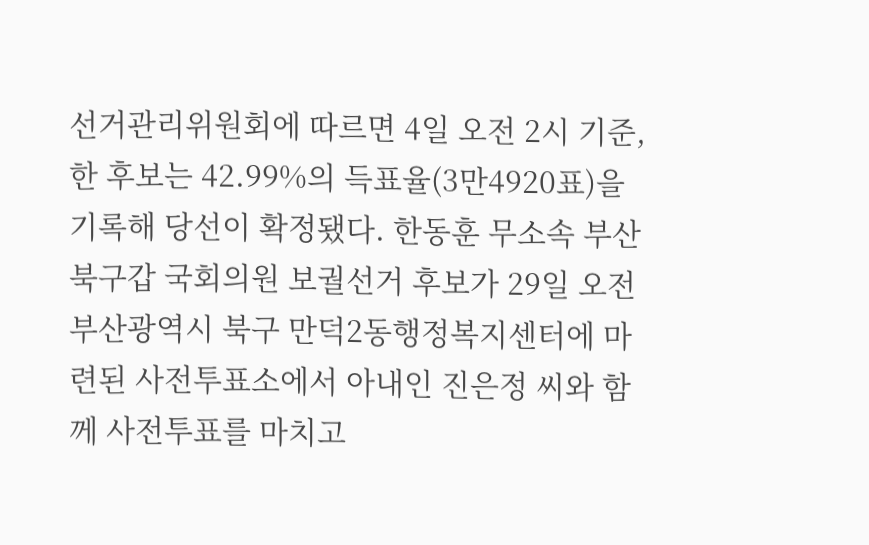선거관리위원회에 따르면 4일 오전 2시 기준, 한 후보는 42.99%의 득표율(3만4920표)을 기록해 당선이 확정됐다. 한동훈 무소속 부산 북구갑 국회의원 보궐선거 후보가 29일 오전 부산광역시 북구 만덕2동행정복지센터에 마련된 사전투표소에서 아내인 진은정 씨와 함께 사전투표를 마치고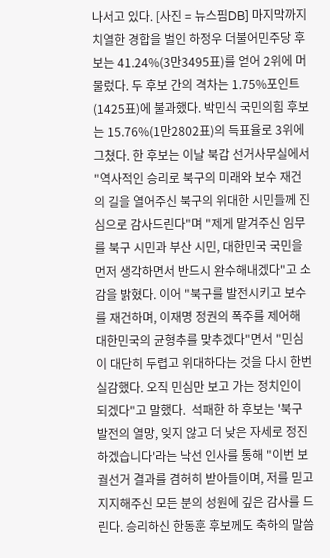나서고 있다. [사진 = 뉴스핌DB] 마지막까지 치열한 경합을 벌인 하정우 더불어민주당 후보는 41.24%(3만3495표)를 얻어 2위에 머물렀다. 두 후보 간의 격차는 1.75%포인트(1425표)에 불과했다. 박민식 국민의힘 후보는 15.76%(1만2802표)의 득표율로 3위에 그쳤다. 한 후보는 이날 북갑 선거사무실에서 "역사적인 승리로 북구의 미래와 보수 재건의 길을 열어주신 북구의 위대한 시민들께 진심으로 감사드린다"며 "제게 맡겨주신 임무를 북구 시민과 부산 시민, 대한민국 국민을 먼저 생각하면서 반드시 완수해내겠다"고 소감을 밝혔다. 이어 "북구를 발전시키고 보수를 재건하며, 이재명 정권의 폭주를 제어해 대한민국의 균형추를 맞추겠다"면서 "민심이 대단히 두렵고 위대하다는 것을 다시 한번 실감했다. 오직 민심만 보고 가는 정치인이 되겠다"고 말했다.  석패한 하 후보는 '북구 발전의 열망, 잊지 않고 더 낮은 자세로 정진하겠습니다'라는 낙선 인사를 통해 "이번 보궐선거 결과를 겸허히 받아들이며, 저를 믿고 지지해주신 모든 분의 성원에 깊은 감사를 드린다. 승리하신 한동훈 후보께도 축하의 말씀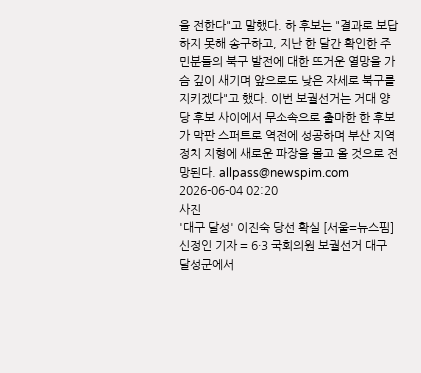을 전한다"고 말했다. 하 후보는 "결과로 보답하지 못해 송구하고, 지난 한 달간 확인한 주민분들의 북구 발전에 대한 뜨거운 열망을 가슴 깊이 새기며 앞으로도 낮은 자세로 북구를 지키겠다"고 했다. 이번 보궐선거는 거대 양당 후보 사이에서 무소속으로 출마한 한 후보가 막판 스퍼트로 역전에 성공하며 부산 지역 정치 지형에 새로운 파장을 몰고 올 것으로 전망된다. allpass@newspim.com 2026-06-04 02:20
사진
'대구 달성' 이진숙 당선 확실 [서울=뉴스핌] 신정인 기자 = 6·3 국회의원 보궐선거 대구 달성군에서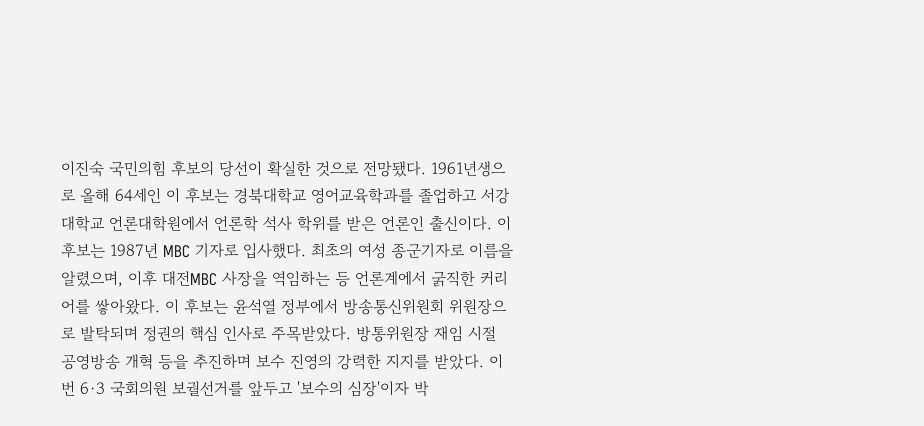이진숙 국민의힘 후보의 당선이 확실한 것으로 전망됐다. 1961년생으로 올해 64세인 이 후보는 경북대학교 영어교육학과를 졸업하고 서강대학교 언론대학원에서 언론학 석사 학위를 받은 언론인 출신이다. 이 후보는 1987년 MBC 기자로 입사했다. 최초의 여성 종군기자로 이름을 알렸으며, 이후 대전MBC 사장을 역임하는 등 언론계에서 굵직한 커리어를 쌓아왔다. 이 후보는 윤석열 정부에서 방송통신위원회 위원장으로 발탁되며 정권의 핵심 인사로 주목받았다. 방통위원장 재임 시절 공영방송 개혁 등을 추진하며 보수 진영의 강력한 지지를 받았다. 이번 6·3 국회의원 보궐선거를 앞두고 '보수의 심장'이자 박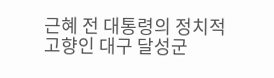근혜 전 대통령의 정치적 고향인 대구 달성군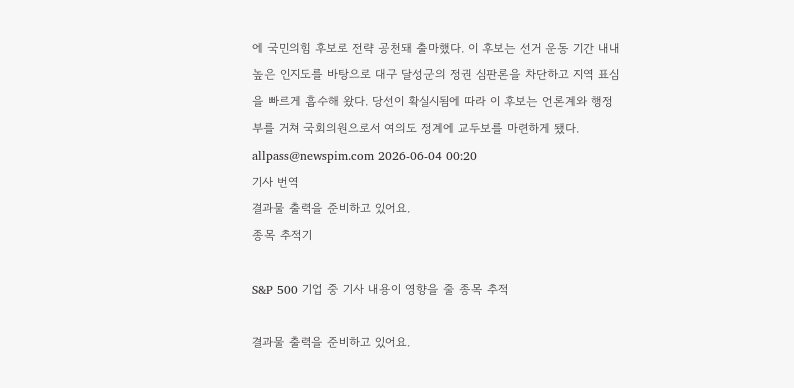에 국민의힘 후보로 전략 공천돼 출마했다. 이 후보는 선거 운동 기간 내내 높은 인지도를 바탕으로 대구 달성군의 정권 심판론을 차단하고 지역 표심을 빠르게 흡수해 왔다. 당선이 확실시됨에 따라 이 후보는 언론계와 행정부를 거쳐 국회의원으로서 여의도 정계에 교두보를 마련하게 됐다. allpass@newspim.com 2026-06-04 00:20
기사 번역
결과물 출력을 준비하고 있어요.
종목 추적기

S&P 500 기업 중 기사 내용이 영향을 줄 종목 추적

결과물 출력을 준비하고 있어요.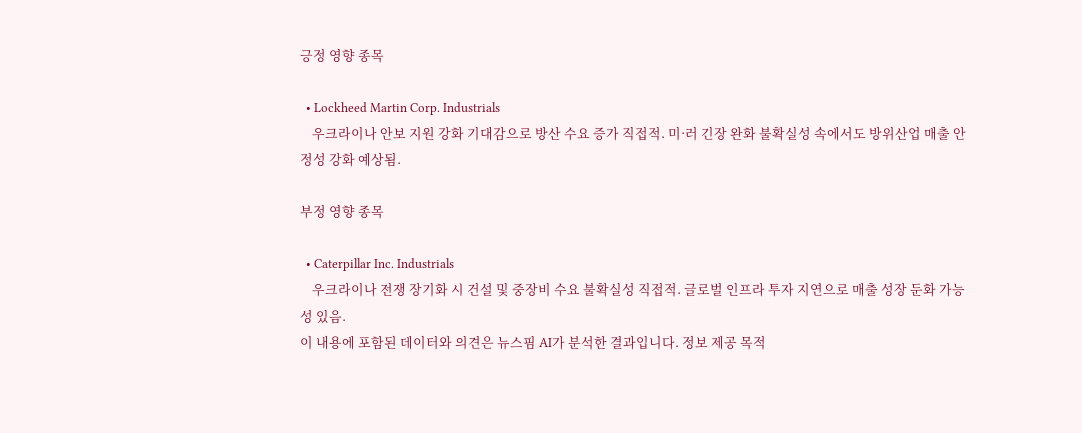긍정 영향 종목

  • Lockheed Martin Corp. Industrials
    우크라이나 안보 지원 강화 기대감으로 방산 수요 증가 직접적. 미·러 긴장 완화 불확실성 속에서도 방위산업 매출 안정성 강화 예상됨.

부정 영향 종목

  • Caterpillar Inc. Industrials
    우크라이나 전쟁 장기화 시 건설 및 중장비 수요 불확실성 직접적. 글로벌 인프라 투자 지연으로 매출 성장 둔화 가능성 있음.
이 내용에 포함된 데이터와 의견은 뉴스핌 AI가 분석한 결과입니다. 정보 제공 목적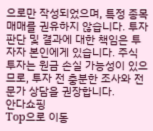으로만 작성되었으며, 특정 종목 매매를 권유하지 않습니다. 투자 판단 및 결과에 대한 책임은 투자자 본인에게 있습니다. 주식 투자는 원금 손실 가능성이 있으므로, 투자 전 충분한 조사와 전문가 상담을 권장합니다.
안다쇼핑
Top으로 이동